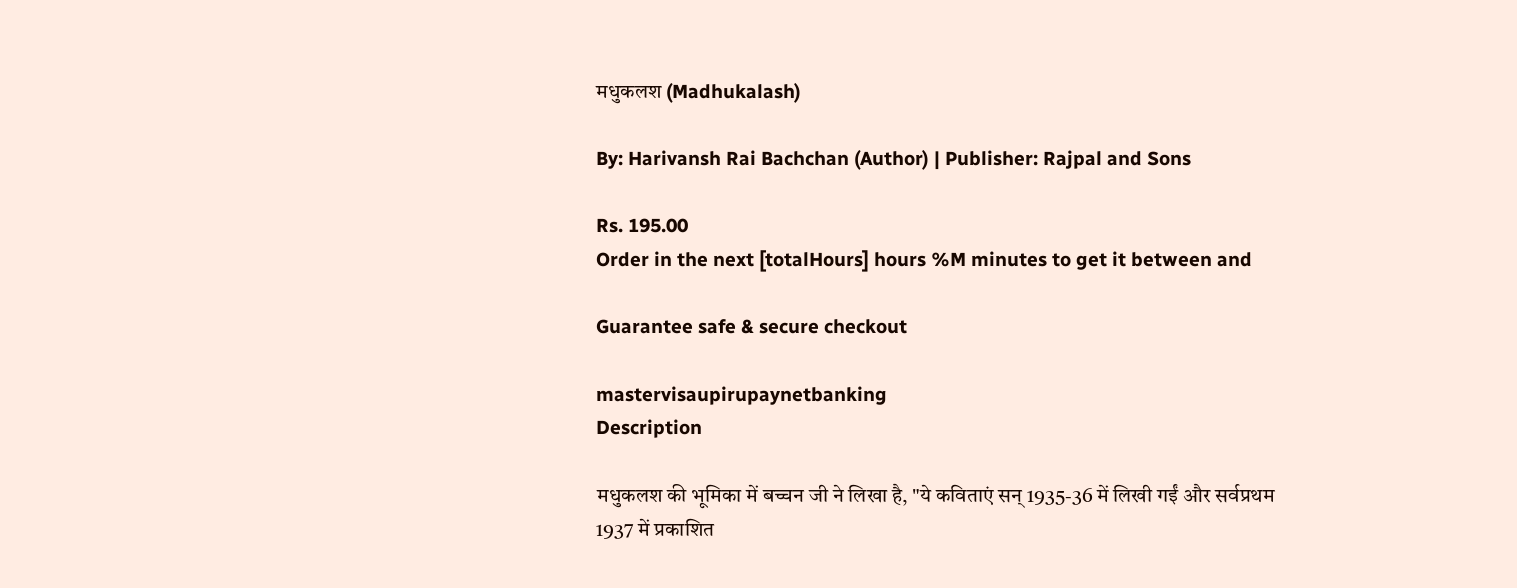मधुकलश (Madhukalash)

By: Harivansh Rai Bachchan (Author) | Publisher: Rajpal and Sons

Rs. 195.00
Order in the next [totalHours] hours %M minutes to get it between and

Guarantee safe & secure checkout

mastervisaupirupaynetbanking
Description

मधुकलश की भूमिका में बच्चन जी ने लिखा है, "ये कविताएं सन् 1935-36 में लिखी गईं और सर्वप्रथम 1937 में प्रकाशित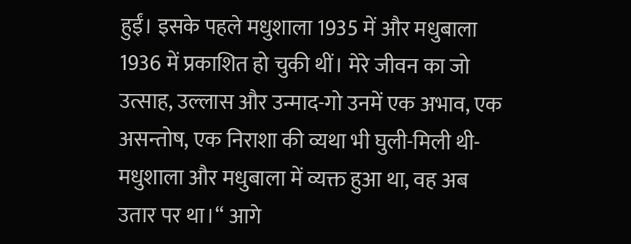हुईं। इसके पहले मधुशाला 1935 में और मधुबाला 1936 में प्रकाशित हो चुकी थीं। मेरे जीवन का जो उत्साह, उल्लास और उन्माद-गो उनमें एक अभाव, एक असन्तोष, एक निराशा की व्यथा भी घुली-मिली थी-मधुशाला और मधुबाला में व्यक्त हुआ था, वह अब उतार पर था।“ आगे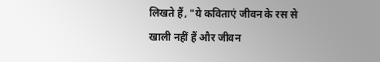लिखते हैं, "ये कविताएं जीवन के रस से खाली नहीं हैं और जीवन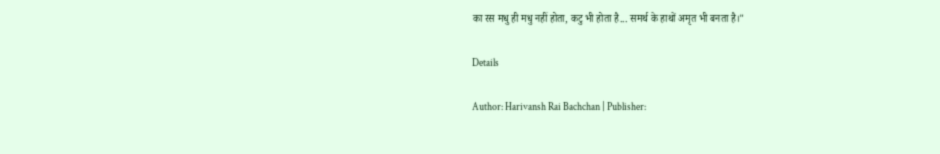का रस मधु ही मधु नहीं होता, कटु भी होता है... समर्थ के हाथों अमृत भी बनता है।"

Details

Author: Harivansh Rai Bachchan | Publisher: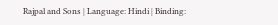Rajpal and Sons | Language: Hindi | Binding: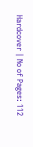Hardcover | No of Pages: 112